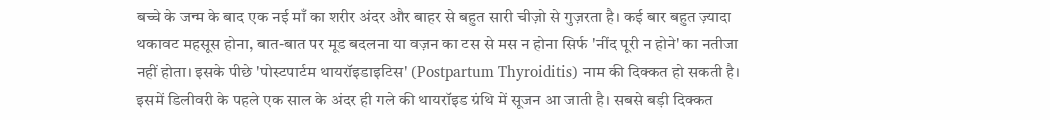बच्चे के जन्म के बाद एक नई माँ का शरीर अंदर और बाहर से बहुत सारी चीज़ो से गुज़रता है। कई बार बहुत ज़्यादा थकावट महसूस होना, बात-बात पर मूड बदलना या वज़न का टस से मस न होना सिर्फ 'नींद पूरी न होने' का नतीजा नहीं होता। इसके पीछे 'पोस्टपार्टम थायरॉइडाइटिस' (Postpartum Thyroiditis) नाम की दिक्कत हो सकती है।
इसमें डिलीवरी के पहले एक साल के अंदर ही गले की थायरॉइड ग्रंथि में सूजन आ जाती है। सबसे बड़ी दिक्कत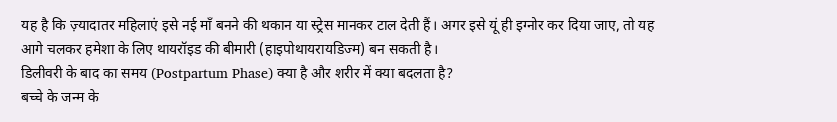यह है कि ज़्यादातर महिलाएं इसे नई माँ बनने की थकान या स्ट्रेस मानकर टाल देती हैं। अगर इसे यूं ही इग्नोर कर दिया जाए, तो यह आगे चलकर हमेशा के लिए थायरॉइड की बीमारी (हाइपोथायरायडिज्म) बन सकती है।
डिलीवरी के बाद का समय (Postpartum Phase) क्या है और शरीर में क्या बदलता है?
बच्चे के जन्म के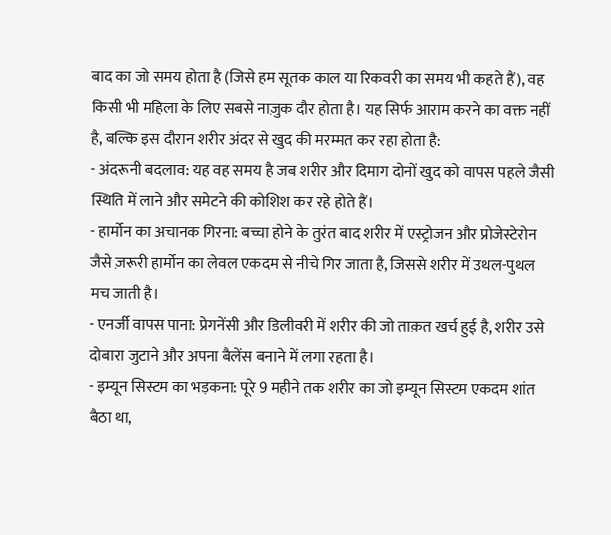बाद का जो समय होता है (जिसे हम सूतक काल या रिकवरी का समय भी कहते हैं), वह किसी भी महिला के लिए सबसे नाज़ुक दौर होता है। यह सिर्फ आराम करने का वक्त नहीं है, बल्कि इस दौरान शरीर अंदर से खुद की मरम्मत कर रहा होता है:
- अंदरूनी बदलाव: यह वह समय है जब शरीर और दिमाग दोनों खुद को वापस पहले जैसी स्थिति में लाने और समेटने की कोशिश कर रहे होते हैं।
- हार्मोन का अचानक गिरना: बच्चा होने के तुरंत बाद शरीर में एस्ट्रोजन और प्रोजेस्टेरोन जैसे ज़रूरी हार्मोन का लेवल एकदम से नीचे गिर जाता है, जिससे शरीर में उथल-पुथल मच जाती है।
- एनर्जी वापस पाना: प्रेगनेंसी और डिलीवरी में शरीर की जो ताक़त खर्च हुई है, शरीर उसे दोबारा जुटाने और अपना बैलेंस बनाने में लगा रहता है।
- इम्यून सिस्टम का भड़कना: पूरे 9 महीने तक शरीर का जो इम्यून सिस्टम एकदम शांत बैठा था,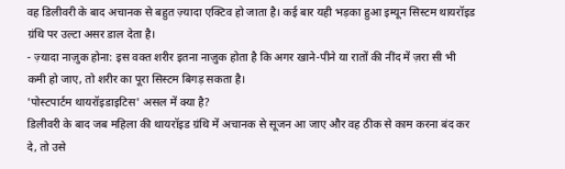वह डिलीवरी के बाद अचानक से बहुत ज़्यादा एक्टिव हो जाता है। कई बार यही भड़का हुआ इम्यून सिस्टम थायरॉइड ग्रंथि पर उल्टा असर डाल देता है।
- ज़्यादा नाज़ुक होना: इस वक्त शरीर इतना नाज़ुक होता है कि अगर खाने-पीने या रातों की नींद में ज़रा सी भी कमी हो जाए, तो शरीर का पूरा सिस्टम बिगड़ सकता है।
'पोस्टपार्टम थायरॉइडाइटिस' असल में क्या है?
डिलीवरी के बाद जब महिला की थायरॉइड ग्रंथि में अचानक से सूजन आ जाए और वह ठीक से काम करना बंद कर दे, तो उसे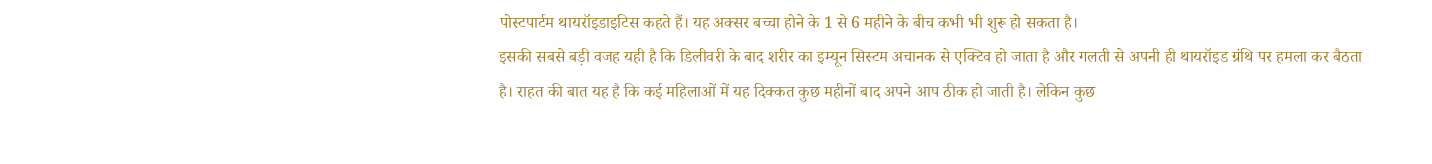पोस्टपार्टम थायरॉइडाइटिस कहते हैं। यह अक्सर बच्चा होने के 1 से 6 महीने के बीच कभी भी शुरू हो सकता है।
इसकी सबसे बड़ी वजह यही है कि डिलीवरी के बाद शरीर का इम्यून सिस्टम अचानक से एक्टिव हो जाता है और गलती से अपनी ही थायरॉइड ग्रंथि पर हमला कर बैठता है। राहत की बात यह है कि कई महिलाओं में यह दिक्कत कुछ महीनों बाद अपने आप ठीक हो जाती है। लेकिन कुछ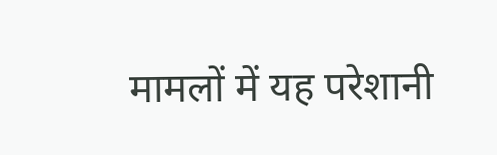मामलों में यह परेशानी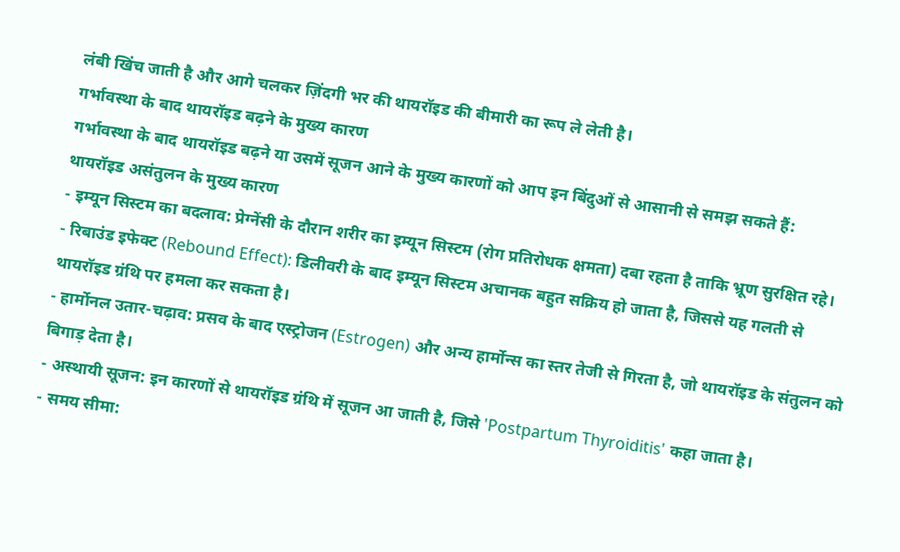लंबी खिंच जाती है और आगे चलकर ज़िंदगी भर की थायरॉइड की बीमारी का रूप ले लेती है।
गर्भावस्था के बाद थायरॉइड बढ़ने के मुख्य कारण
गर्भावस्था के बाद थायरॉइड बढ़ने या उसमें सूजन आने के मुख्य कारणों को आप इन बिंदुओं से आसानी से समझ सकते हैं:
थायरॉइड असंतुलन के मुख्य कारण
- इम्यून सिस्टम का बदलाव: प्रेग्नेंसी के दौरान शरीर का इम्यून सिस्टम (रोग प्रतिरोधक क्षमता) दबा रहता है ताकि भ्रूण सुरक्षित रहे।
- रिबाउंड इफेक्ट (Rebound Effect): डिलीवरी के बाद इम्यून सिस्टम अचानक बहुत सक्रिय हो जाता है, जिससे यह गलती से थायरॉइड ग्रंथि पर हमला कर सकता है।
- हार्मोनल उतार-चढ़ाव: प्रसव के बाद एस्ट्रोजन (Estrogen) और अन्य हार्मोन्स का स्तर तेजी से गिरता है, जो थायरॉइड के संतुलन को बिगाड़ देता है।
- अस्थायी सूजन: इन कारणों से थायरॉइड ग्रंथि में सूजन आ जाती है, जिसे 'Postpartum Thyroiditis' कहा जाता है।
- समय सीमा: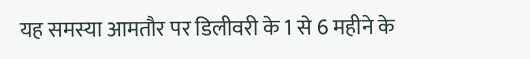यह समस्या आमतौर पर डिलीवरी के 1 से 6 महीने के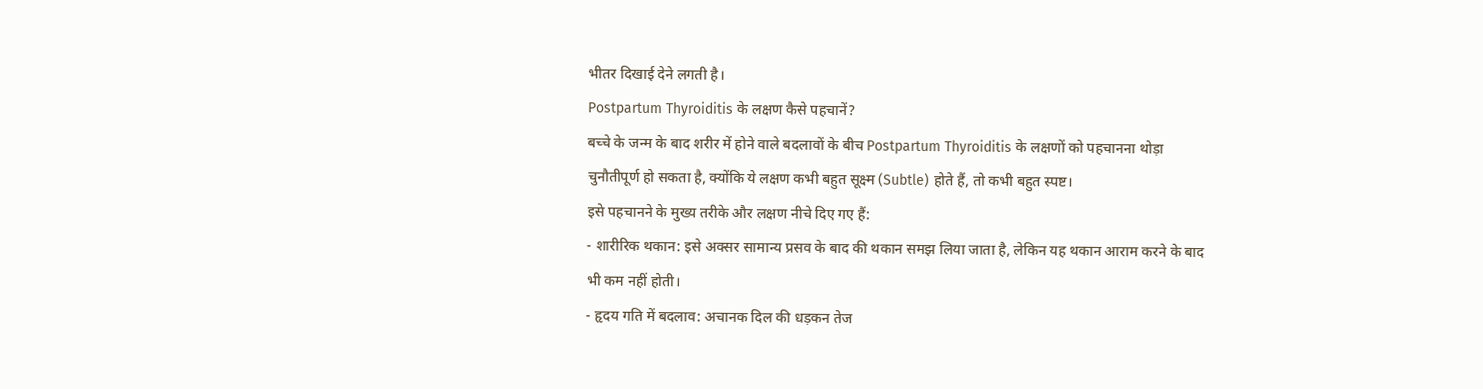भीतर दिखाई देने लगती है।
Postpartum Thyroiditis के लक्षण कैसे पहचानें?
बच्चे के जन्म के बाद शरीर में होने वाले बदलावों के बीच Postpartum Thyroiditis के लक्षणों को पहचानना थोड़ा चुनौतीपूर्ण हो सकता है, क्योंकि ये लक्षण कभी बहुत सूक्ष्म (Subtle) होते हैं, तो कभी बहुत स्पष्ट।
इसे पहचानने के मुख्य तरीके और लक्षण नीचे दिए गए हैं:
- शारीरिक थकान: इसे अक्सर सामान्य प्रसव के बाद की थकान समझ लिया जाता है, लेकिन यह थकान आराम करने के बाद भी कम नहीं होती।
- हृदय गति में बदलाव: अचानक दिल की धड़कन तेज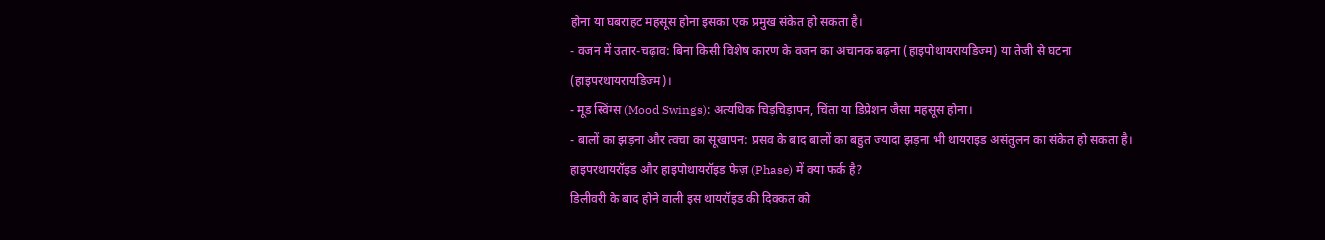होना या घबराहट महसूस होना इसका एक प्रमुख संकेत हो सकता है।
- वजन में उतार-चढ़ाव: बिना किसी विशेष कारण के वजन का अचानक बढ़ना (हाइपोथायरायडिज्म) या तेजी से घटना (हाइपरथायरायडिज्म)।
- मूड स्विंग्स (Mood Swings): अत्यधिक चिड़चिड़ापन, चिंता या डिप्रेशन जैसा महसूस होना।
- बालों का झड़ना और त्वचा का सूखापन: प्रसव के बाद बालों का बहुत ज्यादा झड़ना भी थायराइड असंतुलन का संकेत हो सकता है।
हाइपरथायरॉइड और हाइपोथायरॉइड फेज़ (Phase) में क्या फर्क है?
डिलीवरी के बाद होने वाली इस थायरॉइड की दिक्कत को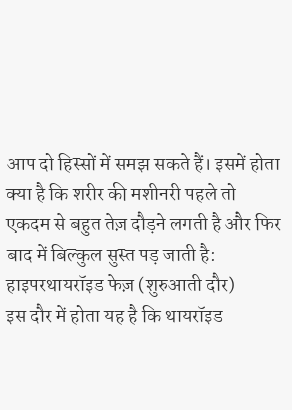आप दो हिस्सों में समझ सकते हैं। इसमें होता क्या है कि शरीर की मशीनरी पहले तो एकदम से बहुत तेज़ दौड़ने लगती है और फिर बाद में बिल्कुल सुस्त पड़ जाती है:
हाइपरथायरॉइड फेज़ (शुरुआती दौर)
इस दौर में होता यह है कि थायरॉइड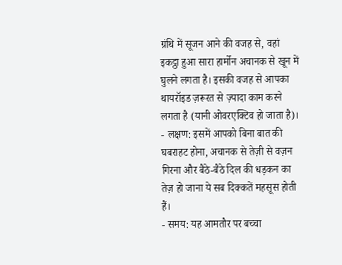ग्रंथि में सूजन आने की वजह से, वहां इकट्ठा हुआ सारा हार्मोन अचानक से खून में घुलने लगता है। इसकी वजह से आपका थायरॉइड ज़रूरत से ज़्यादा काम करने लगता है (यानी ओवरएक्टिव हो जाता है)।
- लक्षण: इसमें आपको बिना बात की घबराहट होना, अचानक से तेज़ी से वज़न गिरना और बैठे-बैठे दिल की धड़कन का तेज़ हो जाना ये सब दिक्कतें महसूस होती हैं।
- समय: यह आमतौर पर बच्चा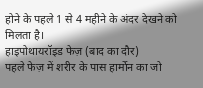होने के पहले 1 से 4 महीने के अंदर देखने को मिलता है।
हाइपोथायरॉइड फेज़ (बाद का दौर)
पहले फेज़ में शरीर के पास हार्मोन का जो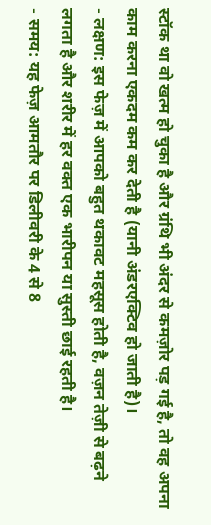स्टॉक था वो खत्म हो चुका है और ग्रंथि भी अंदर से कमज़ोर पड़ गई है, तो वह अपना काम करना एकदम कम कर देती है (यानी अंडरएक्टिव हो जाती है)।
- लक्षण: इस फेज़ में आपको बहुत थकावट महसूस होती है, वज़न तेज़ी से बढ़ने लगता है और शरीर में हर वक्त एक भारीपन या सुस्ती छाई रहती है।
- समय: यह फेज़ आमतौर पर डिलीवरी के 4 से 8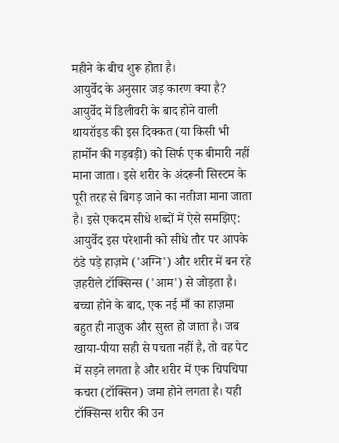महीने के बीच शुरू होता है।
आयुर्वेद के अनुसार जड़ कारण क्या है?
आयुर्वेद में डिलीवरी के बाद होने वाली थायरॉइड की इस दिक्कत (या किसी भी हार्मोन की गड़बड़ी) को सिर्फ एक बीमारी नहीं माना जाता। इसे शरीर के अंदरूनी सिस्टम के पूरी तरह से बिगड़ जाने का नतीजा माना जाता है। इसे एकदम सीधे शब्दों में ऐसे समझिए:
आयुर्वेद इस परेशानी को सीधे तौर पर आपके ठंडे पड़े हाज़मे ('अग्नि') और शरीर में बन रहे ज़हरीले टॉक्सिन्स ('आम') से जोड़ता है। बच्चा होने के बाद, एक नई माँ का हाज़मा बहुत ही नाज़ुक और सुस्त हो जाता है। जब खाया-पीया सही से पचता नहीं है, तो वह पेट में सड़ने लगता है और शरीर में एक चिपचिपा कचरा (टॉक्सिन) जमा होने लगता है। यही टॉक्सिन्स शरीर की उन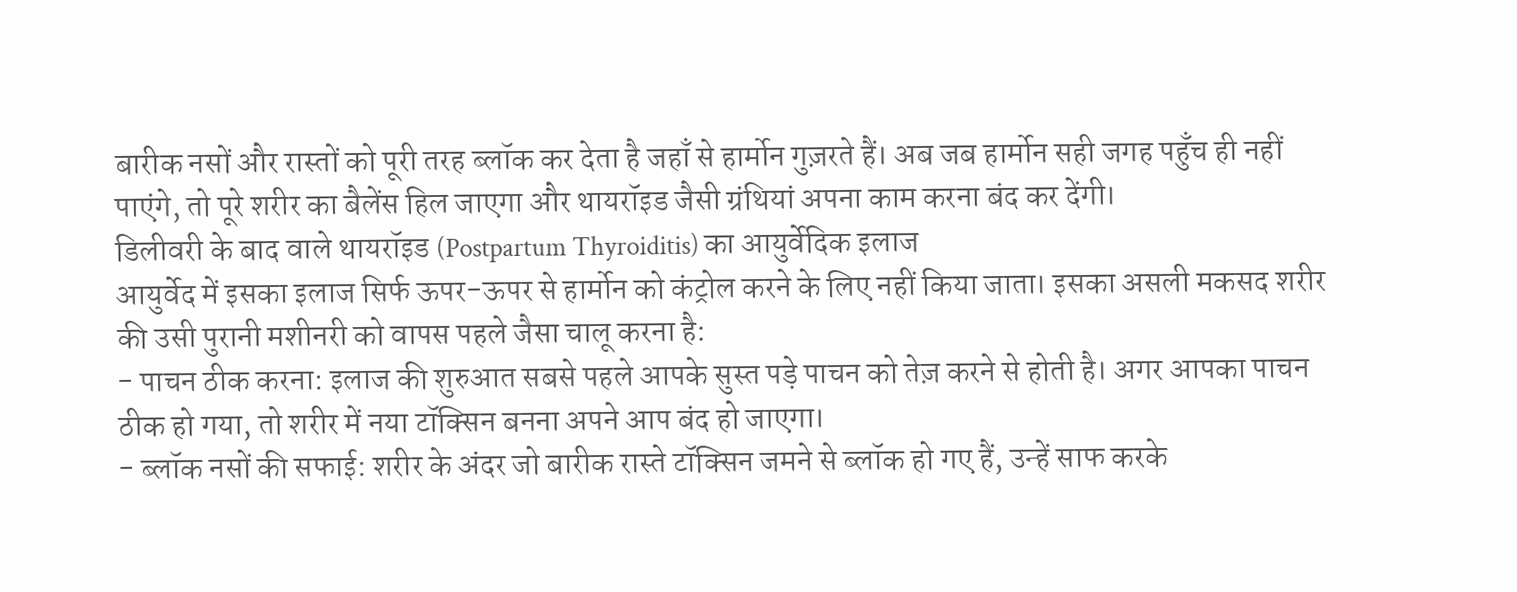बारीक नसों और रास्तों को पूरी तरह ब्लॉक कर देता है जहाँ से हार्मोन गुज़रते हैं। अब जब हार्मोन सही जगह पहुँच ही नहीं पाएंगे, तो पूरे शरीर का बैलेंस हिल जाएगा और थायरॉइड जैसी ग्रंथियां अपना काम करना बंद कर देंगी।
डिलीवरी के बाद वाले थायरॉइड (Postpartum Thyroiditis) का आयुर्वेदिक इलाज
आयुर्वेद में इसका इलाज सिर्फ ऊपर-ऊपर से हार्मोन को कंट्रोल करने के लिए नहीं किया जाता। इसका असली मकसद शरीर की उसी पुरानी मशीनरी को वापस पहले जैसा चालू करना है:
- पाचन ठीक करना: इलाज की शुरुआत सबसे पहले आपके सुस्त पड़े पाचन को तेज़ करने से होती है। अगर आपका पाचन ठीक हो गया, तो शरीर में नया टॉक्सिन बनना अपने आप बंद हो जाएगा।
- ब्लॉक नसों की सफाई: शरीर के अंदर जो बारीक रास्ते टॉक्सिन जमने से ब्लॉक हो गए हैं, उन्हें साफ करके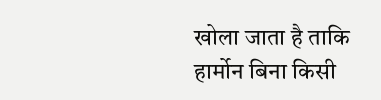खोला जाता है ताकि हार्मोन बिना किसी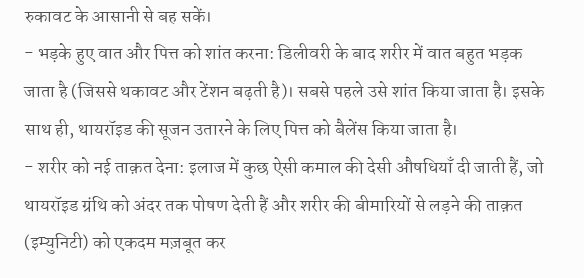रुकावट के आसानी से बह सकें।
- भड़के हुए वात और पित्त को शांत करना: डिलीवरी के बाद शरीर में वात बहुत भड़क जाता है (जिससे थकावट और टेंशन बढ़ती है)। सबसे पहले उसे शांत किया जाता है। इसके साथ ही, थायरॉइड की सूजन उतारने के लिए पित्त को बैलेंस किया जाता है।
- शरीर को नई ताक़त देना: इलाज में कुछ ऐसी कमाल की देसी औषधियाँ दी जाती हैं, जो थायरॉइड ग्रंथि को अंदर तक पोषण देती हैं और शरीर की बीमारियों से लड़ने की ताक़त (इम्युनिटी) को एकदम मज़बूत कर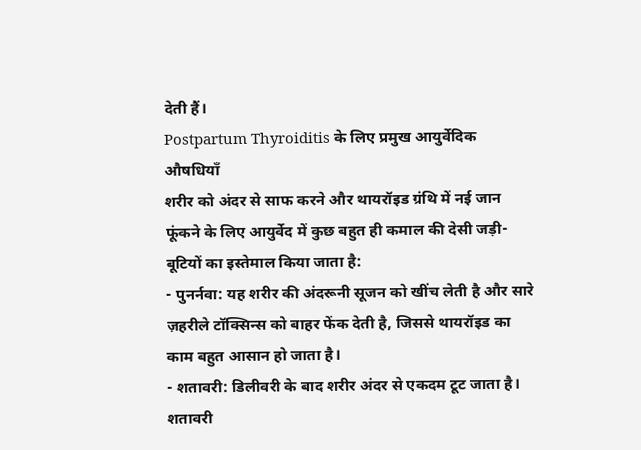देती हैं।
Postpartum Thyroiditis के लिए प्रमुख आयुर्वेदिक औषधियाँ
शरीर को अंदर से साफ करने और थायरॉइड ग्रंथि में नई जान फूंकने के लिए आयुर्वेद में कुछ बहुत ही कमाल की देसी जड़ी-बूटियों का इस्तेमाल किया जाता है:
- पुनर्नवा: यह शरीर की अंदरूनी सूजन को खींच लेती है और सारे ज़हरीले टॉक्सिन्स को बाहर फेंक देती है, जिससे थायरॉइड का काम बहुत आसान हो जाता है।
- शतावरी: डिलीवरी के बाद शरीर अंदर से एकदम टूट जाता है। शतावरी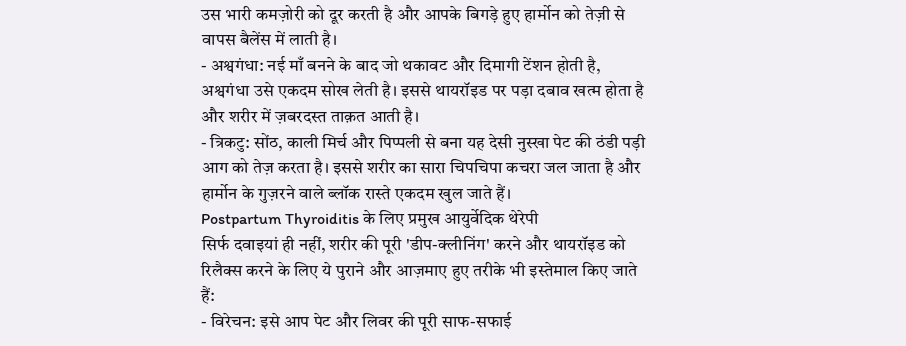उस भारी कमज़ोरी को दूर करती है और आपके बिगड़े हुए हार्मोन को तेज़ी से वापस बैलेंस में लाती है।
- अश्वगंधा: नई माँ बनने के बाद जो थकावट और दिमागी टेंशन होती है, अश्वगंधा उसे एकदम सोख लेती है। इससे थायरॉइड पर पड़ा दबाव खत्म होता है और शरीर में ज़बरदस्त ताक़त आती है।
- त्रिकटु: सोंठ, काली मिर्च और पिप्पली से बना यह देसी नुस्खा पेट की ठंडी पड़ी आग को तेज़ करता है। इससे शरीर का सारा चिपचिपा कचरा जल जाता है और हार्मोन के गुज़रने वाले ब्लॉक रास्ते एकदम खुल जाते हैं।
Postpartum Thyroiditis के लिए प्रमुख आयुर्वेदिक थेरेपी
सिर्फ दवाइयां ही नहीं, शरीर की पूरी 'डीप-क्लीनिंग' करने और थायरॉइड को रिलैक्स करने के लिए ये पुराने और आज़माए हुए तरीके भी इस्तेमाल किए जाते हैं:
- विरेचन: इसे आप पेट और लिवर की पूरी साफ-सफाई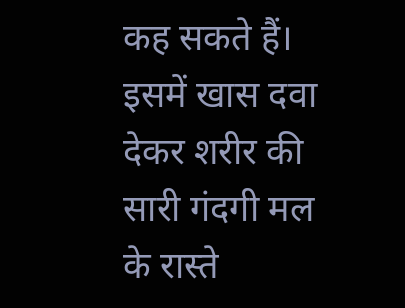कह सकते हैं। इसमें खास दवा देकर शरीर की सारी गंदगी मल के रास्ते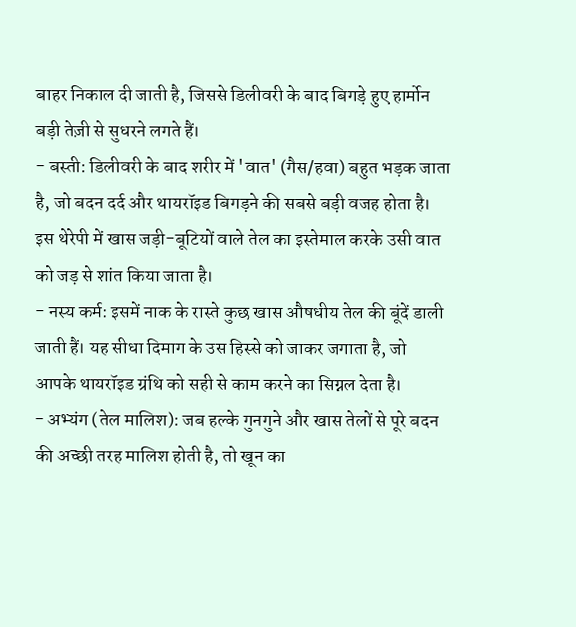बाहर निकाल दी जाती है, जिससे डिलीवरी के बाद बिगड़े हुए हार्मोन बड़ी तेज़ी से सुधरने लगते हैं।
- बस्ती: डिलीवरी के बाद शरीर में 'वात' (गैस/हवा) बहुत भड़क जाता है, जो बदन दर्द और थायरॉइड बिगड़ने की सबसे बड़ी वजह होता है। इस थेरेपी में खास जड़ी-बूटियों वाले तेल का इस्तेमाल करके उसी वात को जड़ से शांत किया जाता है।
- नस्य कर्म: इसमें नाक के रास्ते कुछ खास औषधीय तेल की बूंदें डाली जाती हैं। यह सीधा दिमाग के उस हिस्से को जाकर जगाता है, जो आपके थायरॉइड ग्रंथि को सही से काम करने का सिग्नल देता है।
- अभ्यंग (तेल मालिश): जब हल्के गुनगुने और खास तेलों से पूरे बदन की अच्छी तरह मालिश होती है, तो खून का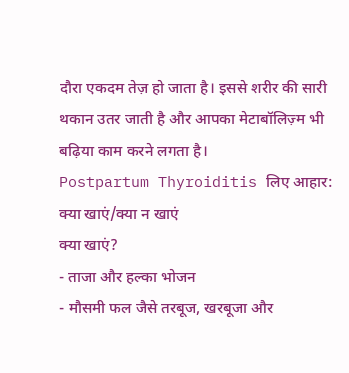दौरा एकदम तेज़ हो जाता है। इससे शरीर की सारी थकान उतर जाती है और आपका मेटाबॉलिज़्म भी बढ़िया काम करने लगता है।
Postpartum Thyroiditis लिए आहार: क्या खाएं/क्या न खाएं
क्या खाएं?
- ताजा और हल्का भोजन
- मौसमी फल जैसे तरबूज, खरबूजा और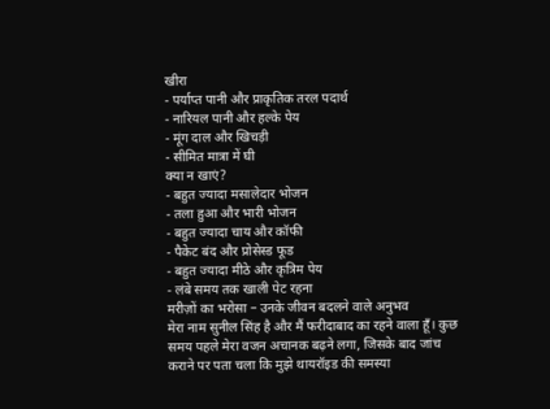खीरा
- पर्याप्त पानी और प्राकृतिक तरल पदार्थ
- नारियल पानी और हल्के पेय
- मूंग दाल और खिचड़ी
- सीमित मात्रा में घी
क्या न खाएं?
- बहुत ज्यादा मसालेदार भोजन
- तला हुआ और भारी भोजन
- बहुत ज्यादा चाय और कॉफी
- पैकेट बंद और प्रोसेस्ड फूड
- बहुत ज्यादा मीठे और कृत्रिम पेय
- लंबे समय तक खाली पेट रहना
मरीज़ों का भरोसा – उनके जीवन बदलने वाले अनुभव
मेरा नाम सुनील सिंह है और मैं फरीदाबाद का रहने वाला हूँ। कुछ समय पहले मेरा वजन अचानक बढ़ने लगा, जिसके बाद जांच कराने पर पता चला कि मुझे थायरॉइड की समस्या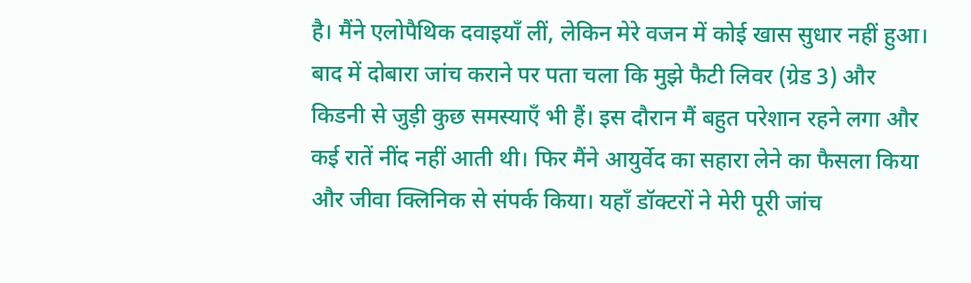है। मैंने एलोपैथिक दवाइयाँ लीं, लेकिन मेरे वजन में कोई खास सुधार नहीं हुआ। बाद में दोबारा जांच कराने पर पता चला कि मुझे फैटी लिवर (ग्रेड 3) और किडनी से जुड़ी कुछ समस्याएँ भी हैं। इस दौरान मैं बहुत परेशान रहने लगा और कई रातें नींद नहीं आती थी। फिर मैंने आयुर्वेद का सहारा लेने का फैसला किया और जीवा क्लिनिक से संपर्क किया। यहाँ डॉक्टरों ने मेरी पूरी जांच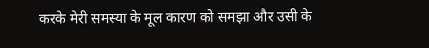करके मेरी समस्या के मूल कारण को समझा और उसी के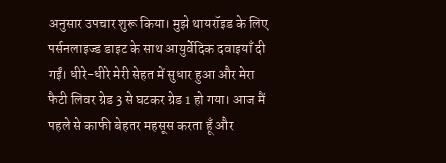अनुसार उपचार शुरू किया। मुझे थायरॉइड के लिए पर्सनलाइज्ड डाइट के साथ आयुर्वेदिक दवाइयाँ दी गईं। धीरे-धीरे मेरी सेहत में सुधार हुआ और मेरा फैटी लिवर ग्रेड 3 से घटकर ग्रेड 1 हो गया। आज मैं पहले से काफी बेहतर महसूस करता हूँ और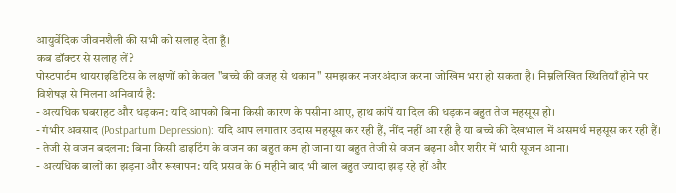आयुर्वेदिक जीवनशैली की सभी को सलाह देता हूँ।
कब डॉक्टर से सलाह लें?
पोस्टपार्टम थायराइडिटिस के लक्षणों को केवल "बच्चे की वजह से थकान" समझकर नजरअंदाज करना जोखिम भरा हो सकता है। निम्नलिखित स्थितियाँ होने पर विशेषज्ञ से मिलना अनिवार्य है:
- अत्यधिक घबराहट और धड़कन: यदि आपको बिना किसी कारण के पसीना आए, हाथ कांपें या दिल की धड़कन बहुत तेज महसूस हो।
- गंभीर अवसाद (Postpartum Depression): यदि आप लगातार उदास महसूस कर रही हैं, नींद नहीं आ रही है या बच्चे की देखभाल में असमर्थ महसूस कर रही हैं।
- तेजी से वजन बदलना: बिना किसी डाइटिंग के वजन का बहुत कम हो जाना या बहुत तेजी से वजन बढ़ना और शरीर में भारी सूजन आना।
- अत्यधिक बालों का झड़ना और रूखापन: यदि प्रसव के 6 महीने बाद भी बाल बहुत ज्यादा झड़ रहे हों और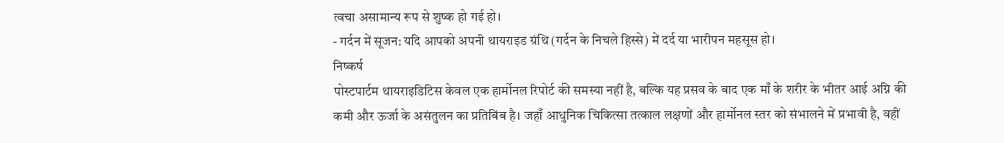त्वचा असामान्य रूप से शुष्क हो गई हो।
- गर्दन में सूजन: यदि आपको अपनी थायराइड ग्रंथि (गर्दन के निचले हिस्से) में दर्द या भारीपन महसूस हो।
निष्कर्ष
पोस्टपार्टम थायराइडिटिस केवल एक हार्मोनल रिपोर्ट की समस्या नहीं है, बल्कि यह प्रसव के बाद एक माँ के शरीर के भीतर आई अग्नि की कमी और ऊर्जा के असंतुलन का प्रतिबिंब है। जहाँ आधुनिक चिकित्सा तत्काल लक्षणों और हार्मोनल स्तर को संभालने में प्रभावी है, वहीं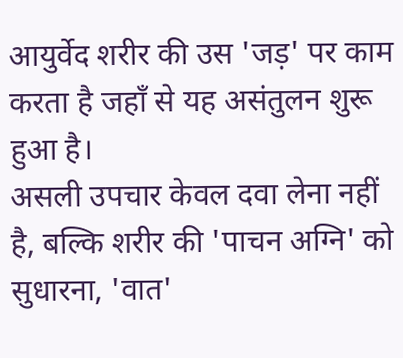आयुर्वेद शरीर की उस 'जड़' पर काम करता है जहाँ से यह असंतुलन शुरू हुआ है।
असली उपचार केवल दवा लेना नहीं है, बल्कि शरीर की 'पाचन अग्नि' को सुधारना, 'वात'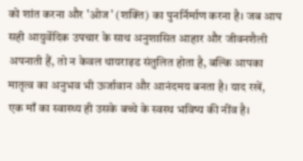को शांत करना और 'ओज' (शक्ति) का पुनर्निर्माण करना है। जब आप सही आयुर्वेदिक उपचार के साथ अनुशासित आहार और जीवनशैली अपनाती हैं, तो न केवल थायराइड संतुलित होता है, बल्कि आपका मातृत्व का अनुभव भी ऊर्जावान और आनंदमय बनता है। याद रखें, एक माँ का स्वास्थ्य ही उसके बच्चे के स्वस्थ भविष्य की नींव है।